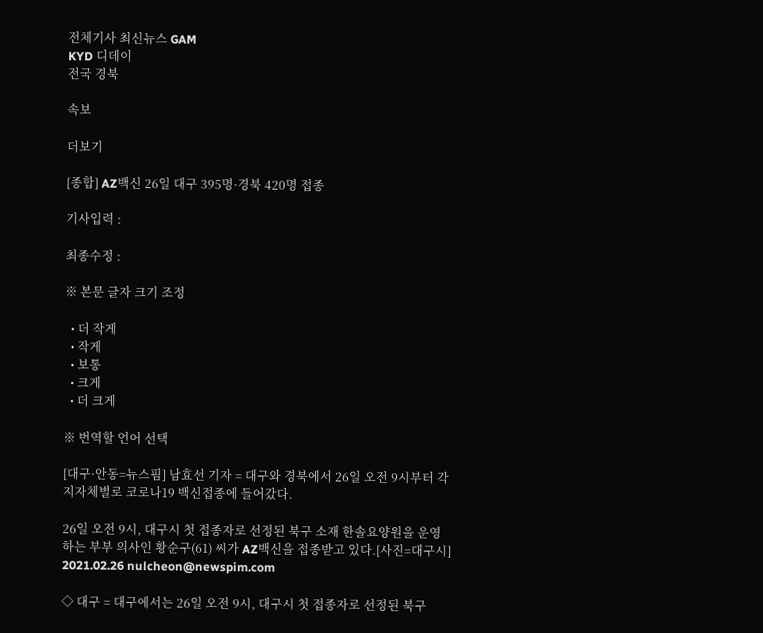전체기사 최신뉴스 GAM
KYD 디데이
전국 경북

속보

더보기

[종합] AZ백신 26일 대구 395명·경북 420명 접종

기사입력 :

최종수정 :

※ 본문 글자 크기 조정

  • 더 작게
  • 작게
  • 보통
  • 크게
  • 더 크게

※ 번역할 언어 선택

[대구·안동=뉴스핌] 남효선 기자 = 대구와 경북에서 26일 오전 9시부터 각 지자체별로 코로나19 백신접종에 들어갔다.

26일 오전 9시, 대구시 첫 접종자로 선정된 북구 소재 한솔요양원을 운영하는 부부 의사인 황순구(61) 씨가 AZ백신을 접종받고 있다.[사진=대구시] 2021.02.26 nulcheon@newspim.com

◇ 대구 = 대구에서는 26일 오전 9시, 대구시 첫 접종자로 선정된 북구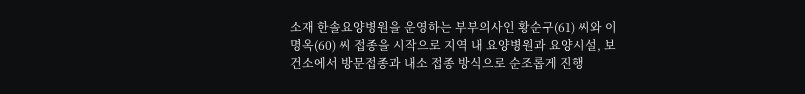소재 한솔요양병원을 운영하는 부부의사인 황순구(61) 씨와 이명옥(60) 씨 접종을 시작으로 지역 내 요양병원과 요양시설, 보건소에서 방문접종과 내소 접종 방식으로 순조롭게 진행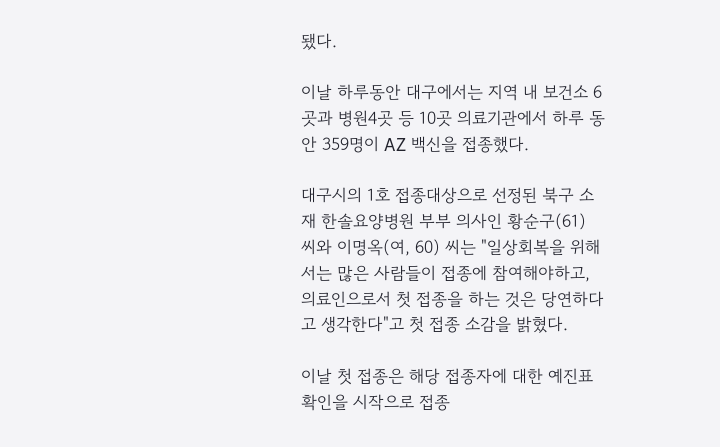됐다.

이날 하루동안 대구에서는 지역 내 보건소 6곳과 병원4곳 등 10곳 의료기관에서 하루 동안 359명이 AZ 백신을 접종했다.

대구시의 1호 접종대상으로 선정된 북구 소재 한솔요양병원 부부 의사인 황순구(61) 씨와 이명옥(여, 60) 씨는 "일상회복을 위해서는 많은 사람들이 접종에 참여해야하고, 의료인으로서 첫 접종을 하는 것은 당연하다고 생각한다"고 첫 접종 소감을 밝혔다.

이날 첫 접종은 해당 접종자에 대한 예진표 확인을 시작으로 접종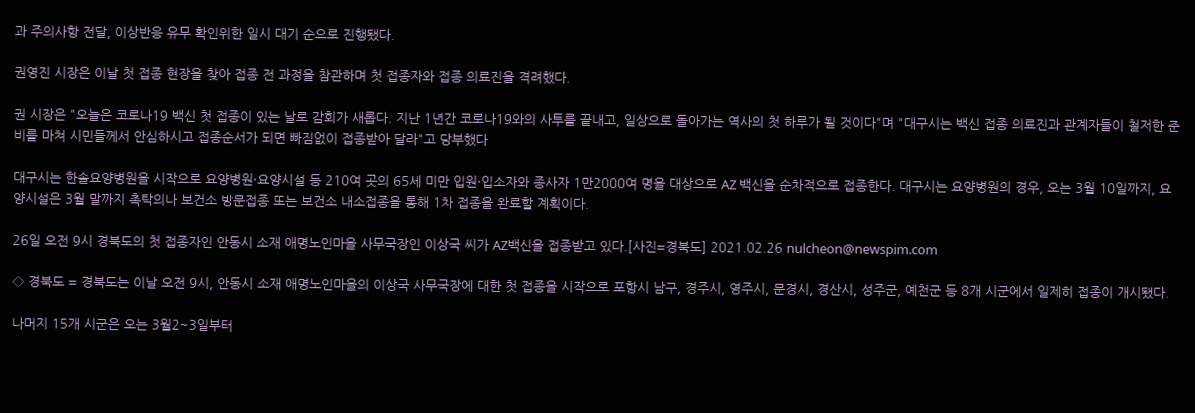과 주의사항 전달, 이상반응 유무 확인위한 일시 대기 순으로 진행됐다.

권영진 시장은 이날 첫 접종 현장을 찾아 접종 전 과정을 참관하며 첫 접종자와 접종 의료진을 격려했다.

권 시장은 "오늘은 코로나19 백신 첫 접종이 있는 날로 감회가 새롭다. 지난 1년간 코로나19와의 사투를 끝내고, 일상으로 돌아가는 역사의 첫 하루가 될 것이다"며 "대구시는 백신 접종 의료진과 관계자들이 철저한 준비를 마쳐 시민들께서 안심하시고 접종순서가 되면 빠짐없이 접종받아 달라"고 당부했다

대구시는 한솔요양병원을 시작으로 요양병원·요양시설 등 210여 곳의 65세 미만 입원·입소자와 종사자 1만2000여 명을 대상으로 AZ 백신을 순차적으로 접종한다. 대구시는 요양병원의 경우, 오는 3월 10일까지, 요양시설은 3월 말까지 촉탁의나 보건소 방문접종 또는 보건소 내소접종을 통해 1차 접종을 완료할 계획이다.

26일 오전 9시 경북도의 첫 접종자인 안동시 소재 애명노인마을 사무국장인 이상국 씨가 AZ백신을 접종받고 있다.[사진=경북도] 2021.02.26 nulcheon@newspim.com

◇ 경북도 = 경북도는 이날 오전 9시, 안동시 소재 애명노인마을의 이상국 사무국장에 대한 첫 접종을 시작으로 포항시 남구, 경주시, 영주시, 문경시, 경산시, 성주군, 예천군 등 8개 시군에서 일제히 접종이 개시됐다.

나머지 15개 시군은 오는 3월2~3일부터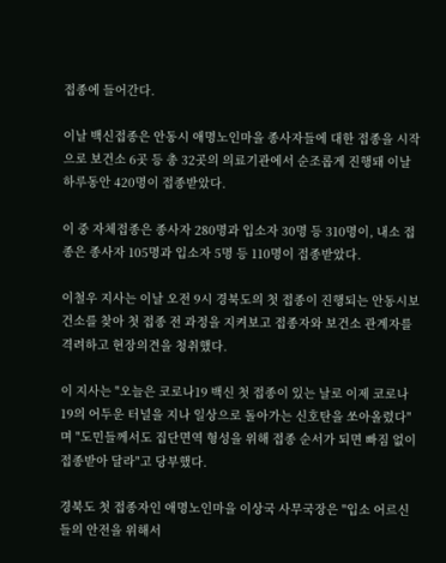접종에 들어간다.

이날 백신접종은 안동시 애명노인마을 종사자들에 대한 접종을 시작으로 보건소 6곳 등 총 32곳의 의료기관에서 순조롭게 진행돼 이날 하루동안 420명이 접종받았다.

이 중 자체접종은 종사자 280명과 입소자 30명 등 310명이, 내소 접종은 종사자 105명과 입소자 5명 등 110명이 접종받았다.

이철우 지사는 이날 오전 9시 경북도의 첫 접종이 진행되는 안동시보건소를 찾아 첫 접종 전 과정을 지켜보고 접종자와 보건소 관계자를 격려하고 현장의견을 청취했다.

이 지사는 "오늘은 코로나19 백신 첫 접종이 있는 날로 이제 코로나19의 어두운 터널을 지나 일상으로 돌아가는 신호탄을 쏘아올렸다"며 "도민들께서도 집단면역 형성을 위해 접종 순서가 되면 빠짐 없이 접종받아 달라"고 당부했다.

경북도 첫 접종자인 애명노인마을 이상국 사무국장은 "입소 어르신들의 안전을 위해서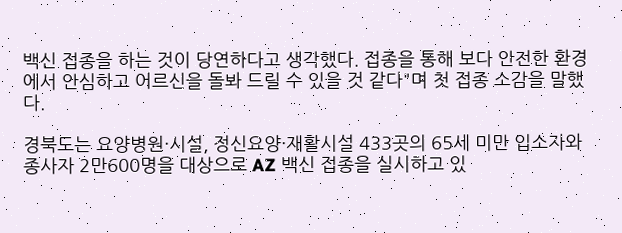백신 접종을 하는 것이 당연하다고 생각했다. 접종을 통해 보다 안전한 환경에서 안심하고 어르신을 돌봐 드릴 수 있을 것 같다"며 첫 접종 소감을 말했다.

경북도는 요양병원·시설, 정신요양·재활시설 433곳의 65세 미만 입소자와 종사자 2만600명을 대상으로 AZ 백신 접종을 실시하고 있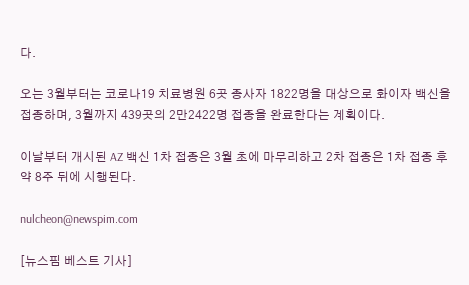다.

오는 3월부터는 코로나19 치료병원 6곳 종사자 1822명을 대상으로 화이자 백신을 접종하며, 3월까지 439곳의 2만2422명 접종을 완료한다는 계획이다.

이날부터 개시된 AZ 백신 1차 접종은 3월 초에 마무리하고 2차 접종은 1차 접종 후 약 8주 뒤에 시행된다.

nulcheon@newspim.com

[뉴스핌 베스트 기사]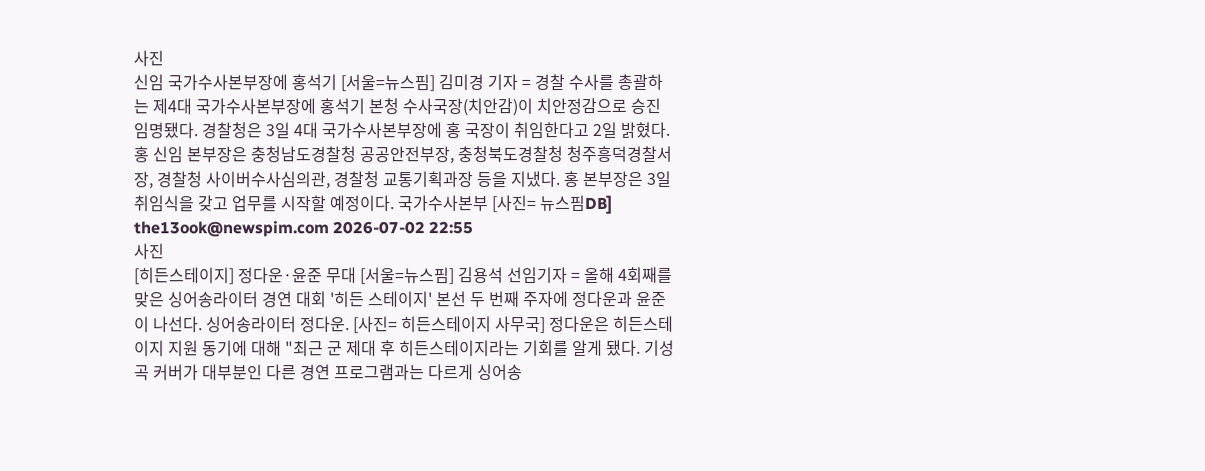사진
신임 국가수사본부장에 홍석기 [서울=뉴스핌] 김미경 기자 = 경찰 수사를 총괄하는 제4대 국가수사본부장에 홍석기 본청 수사국장(치안감)이 치안정감으로 승진 임명됐다. 경찰청은 3일 4대 국가수사본부장에 홍 국장이 취임한다고 2일 밝혔다. 홍 신임 본부장은 충청남도경찰청 공공안전부장, 충청북도경찰청 청주흥덕경찰서장, 경찰청 사이버수사심의관, 경찰청 교통기획과장 등을 지냈다. 홍 본부장은 3일 취임식을 갖고 업무를 시작할 예정이다. 국가수사본부 [사진= 뉴스핌DB] the13ook@newspim.com 2026-07-02 22:55
사진
[히든스테이지] 정다운·윤준 무대 [서울=뉴스핌] 김용석 선임기자 = 올해 4회째를 맞은 싱어송라이터 경연 대회 '히든 스테이지' 본선 두 번째 주자에 정다운과 윤준이 나선다. 싱어송라이터 정다운. [사진= 히든스테이지 사무국] 정다운은 히든스테이지 지원 동기에 대해 "최근 군 제대 후 히든스테이지라는 기회를 알게 됐다. 기성곡 커버가 대부분인 다른 경연 프로그램과는 다르게 싱어송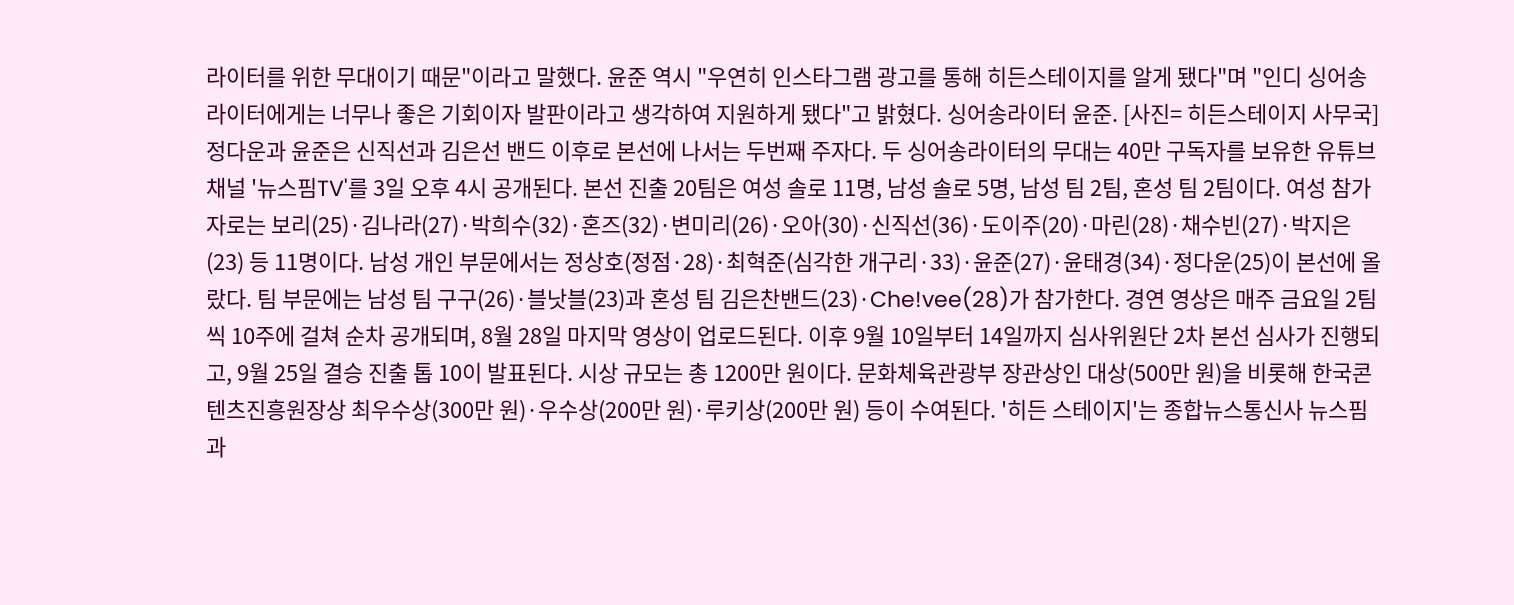라이터를 위한 무대이기 때문"이라고 말했다. 윤준 역시 "우연히 인스타그램 광고를 통해 히든스테이지를 알게 됐다"며 "인디 싱어송라이터에게는 너무나 좋은 기회이자 발판이라고 생각하여 지원하게 됐다"고 밝혔다. 싱어송라이터 윤준. [사진= 히든스테이지 사무국] 정다운과 윤준은 신직선과 김은선 밴드 이후로 본선에 나서는 두번째 주자다. 두 싱어송라이터의 무대는 40만 구독자를 보유한 유튜브 채널 '뉴스핌TV'를 3일 오후 4시 공개된다. 본선 진출 20팀은 여성 솔로 11명, 남성 솔로 5명, 남성 팀 2팀, 혼성 팀 2팀이다. 여성 참가자로는 보리(25)·김나라(27)·박희수(32)·혼즈(32)·변미리(26)·오아(30)·신직선(36)·도이주(20)·마린(28)·채수빈(27)·박지은(23) 등 11명이다. 남성 개인 부문에서는 정상호(정점·28)·최혁준(심각한 개구리·33)·윤준(27)·윤태경(34)·정다운(25)이 본선에 올랐다. 팀 부문에는 남성 팀 구구(26)·블낫블(23)과 혼성 팀 김은찬밴드(23)·Che!vee(28)가 참가한다. 경연 영상은 매주 금요일 2팀씩 10주에 걸쳐 순차 공개되며, 8월 28일 마지막 영상이 업로드된다. 이후 9월 10일부터 14일까지 심사위원단 2차 본선 심사가 진행되고, 9월 25일 결승 진출 톱 10이 발표된다. 시상 규모는 총 1200만 원이다. 문화체육관광부 장관상인 대상(500만 원)을 비롯해 한국콘텐츠진흥원장상 최우수상(300만 원)·우수상(200만 원)·루키상(200만 원) 등이 수여된다. '히든 스테이지'는 종합뉴스통신사 뉴스핌과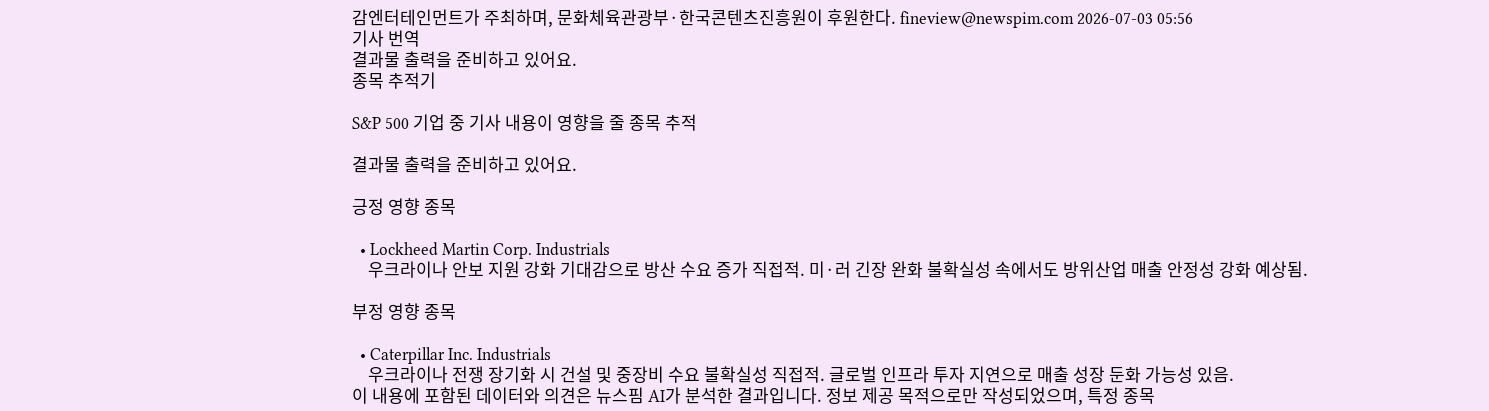감엔터테인먼트가 주최하며, 문화체육관광부·한국콘텐츠진흥원이 후원한다. fineview@newspim.com 2026-07-03 05:56
기사 번역
결과물 출력을 준비하고 있어요.
종목 추적기

S&P 500 기업 중 기사 내용이 영향을 줄 종목 추적

결과물 출력을 준비하고 있어요.

긍정 영향 종목

  • Lockheed Martin Corp. Industrials
    우크라이나 안보 지원 강화 기대감으로 방산 수요 증가 직접적. 미·러 긴장 완화 불확실성 속에서도 방위산업 매출 안정성 강화 예상됨.

부정 영향 종목

  • Caterpillar Inc. Industrials
    우크라이나 전쟁 장기화 시 건설 및 중장비 수요 불확실성 직접적. 글로벌 인프라 투자 지연으로 매출 성장 둔화 가능성 있음.
이 내용에 포함된 데이터와 의견은 뉴스핌 AI가 분석한 결과입니다. 정보 제공 목적으로만 작성되었으며, 특정 종목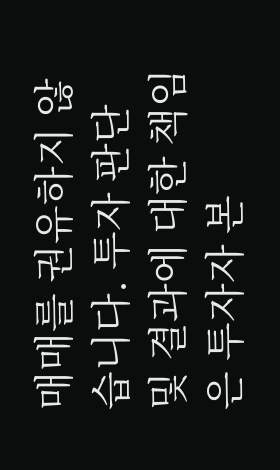매매를 권유하지 않습니다. 투자 판단 및 결과에 대한 책임은 투자자 본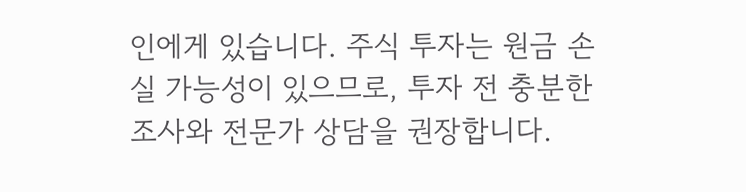인에게 있습니다. 주식 투자는 원금 손실 가능성이 있으므로, 투자 전 충분한 조사와 전문가 상담을 권장합니다.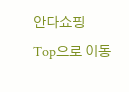안다쇼핑
Top으로 이동